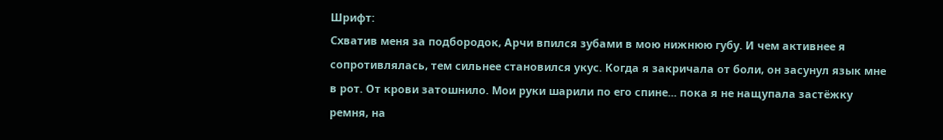Шрифт:
Схватив меня за подбородок, Арчи впился зубами в мою нижнюю губу. И чем активнее я сопротивлялась, тем сильнее становился укус. Когда я закричала от боли, он засунул язык мне в рот. От крови затошнило. Мои руки шарили по его спине... пока я не нащупала застёжку ремня, на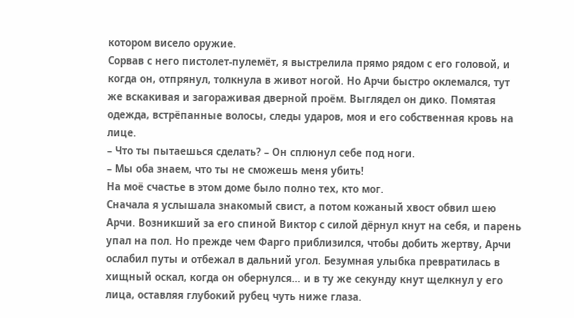котором висело оружие.
Сорвав с него пистолет-пулемёт, я выстрелила прямо рядом с его головой, и когда он, отпрянул, толкнула в живот ногой. Но Арчи быстро оклемался, тут же вскакивая и загораживая дверной проём. Выглядел он дико. Помятая одежда, встрёпанные волосы, следы ударов, моя и его собственная кровь на лице.
– Что ты пытаешься сделать? – Он сплюнул себе под ноги.
– Мы оба знаем, что ты не сможешь меня убить!
На моё счастье в этом доме было полно тех, кто мог.
Сначала я услышала знакомый свист, а потом кожаный хвост обвил шею Арчи. Возникший за его спиной Виктор с силой дёрнул кнут на себя, и парень упал на пол. Но прежде чем Фарго приблизился, чтобы добить жертву, Арчи ослабил путы и отбежал в дальний угол. Безумная улыбка превратилась в хищный оскал, когда он обернулся… и в ту же секунду кнут щелкнул у его лица, оставляя глубокий рубец чуть ниже глаза.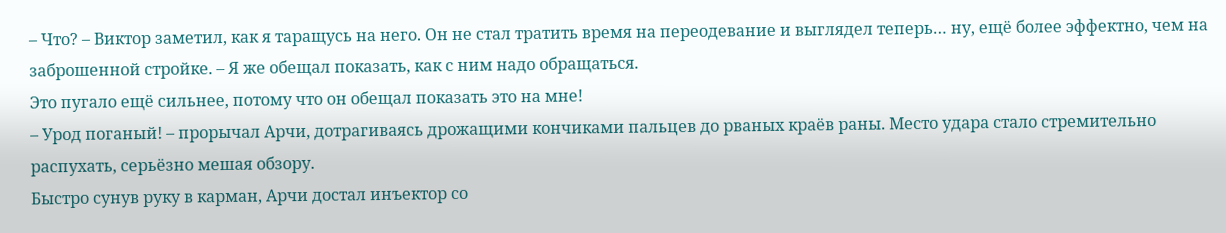– Что? – Виктор заметил, как я таращусь на него. Он не стал тратить время на переодевание и выглядел теперь… ну, ещё более эффектно, чем на заброшенной стройке. – Я же обещал показать, как с ним надо обращаться.
Это пугало ещё сильнее, потому что он обещал показать это на мне!
– Урод поганый! – прорычал Арчи, дотрагиваясь дрожащими кончиками пальцев до рваных краёв раны. Место удара стало стремительно распухать, серьёзно мешая обзору.
Быстро сунув руку в карман, Арчи достал инъектор со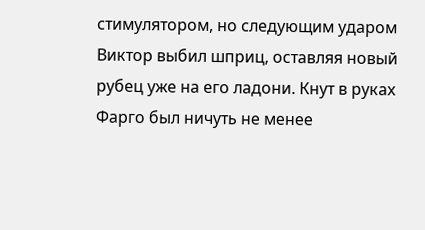стимулятором, но следующим ударом Виктор выбил шприц, оставляя новый рубец уже на его ладони. Кнут в руках Фарго был ничуть не менее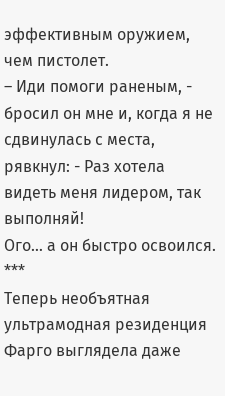эффективным оружием, чем пистолет.
– Иди помоги раненым, - бросил он мне и, когда я не сдвинулась с места, рявкнул: - Раз хотела видеть меня лидером, так выполняй!
Ого… а он быстро освоился.
***
Теперь необъятная ультрамодная резиденция Фарго выглядела даже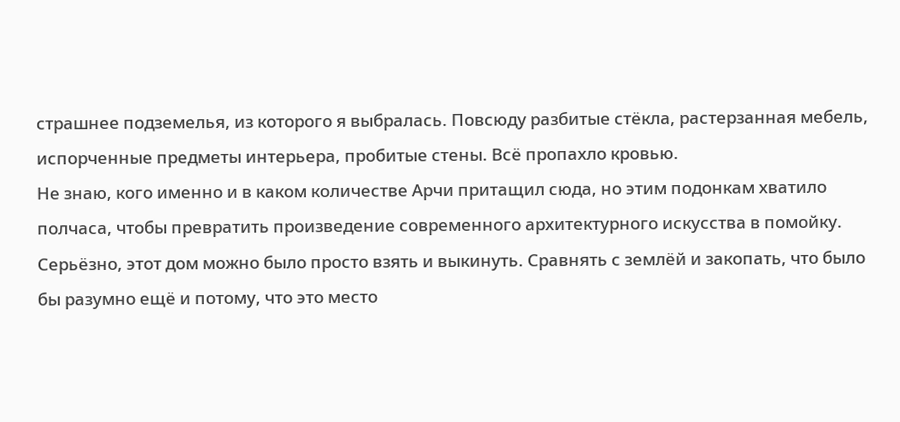страшнее подземелья, из которого я выбралась. Повсюду разбитые стёкла, растерзанная мебель, испорченные предметы интерьера, пробитые стены. Всё пропахло кровью.
Не знаю, кого именно и в каком количестве Арчи притащил сюда, но этим подонкам хватило полчаса, чтобы превратить произведение современного архитектурного искусства в помойку. Серьёзно, этот дом можно было просто взять и выкинуть. Сравнять с землёй и закопать, что было бы разумно ещё и потому, что это место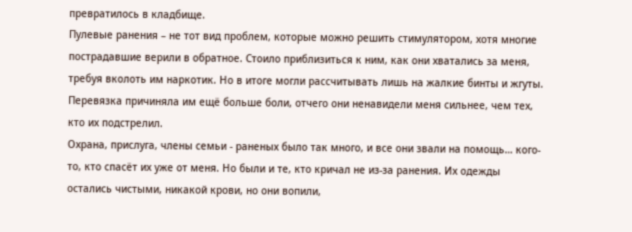превратилось в кладбище.
Пулевые ранения – не тот вид проблем, которые можно решить стимулятором, хотя многие пострадавшие верили в обратное. Стоило приблизиться к ним, как они хватались за меня, требуя вколоть им наркотик. Но в итоге могли рассчитывать лишь на жалкие бинты и жгуты. Перевязка причиняла им ещё больше боли, отчего они ненавидели меня сильнее, чем тех, кто их подстрелил.
Охрана, прислуга, члены семьи - раненых было так много, и все они звали на помощь… кого-то, кто спасёт их уже от меня. Но были и те, кто кричал не из-за ранения. Их одежды остались чистыми, никакой крови, но они вопили,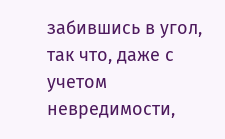забившись в угол, так что, даже с учетом невредимости,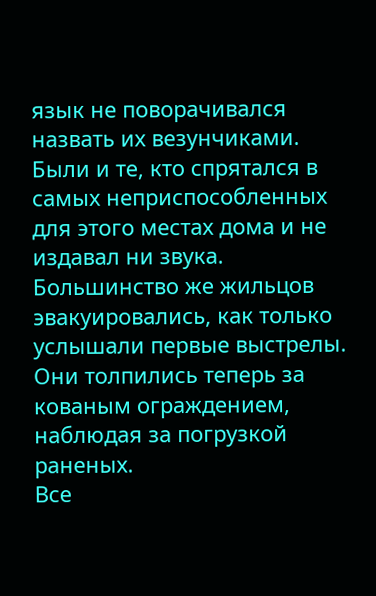язык не поворачивался назвать их везунчиками.
Были и те, кто спрятался в самых неприспособленных для этого местах дома и не издавал ни звука. Большинство же жильцов эвакуировались, как только услышали первые выстрелы. Они толпились теперь за кованым ограждением, наблюдая за погрузкой раненых.
Все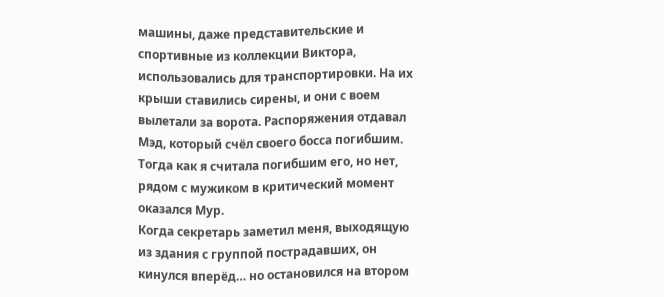машины, даже представительские и спортивные из коллекции Виктора, использовались для транспортировки. На их крыши ставились сирены, и они с воем вылетали за ворота. Распоряжения отдавал Мэд, который счёл своего босса погибшим. Тогда как я считала погибшим его, но нет, рядом с мужиком в критический момент оказался Мур.
Когда секретарь заметил меня, выходящую из здания с группой пострадавших, он кинулся вперёд… но остановился на втором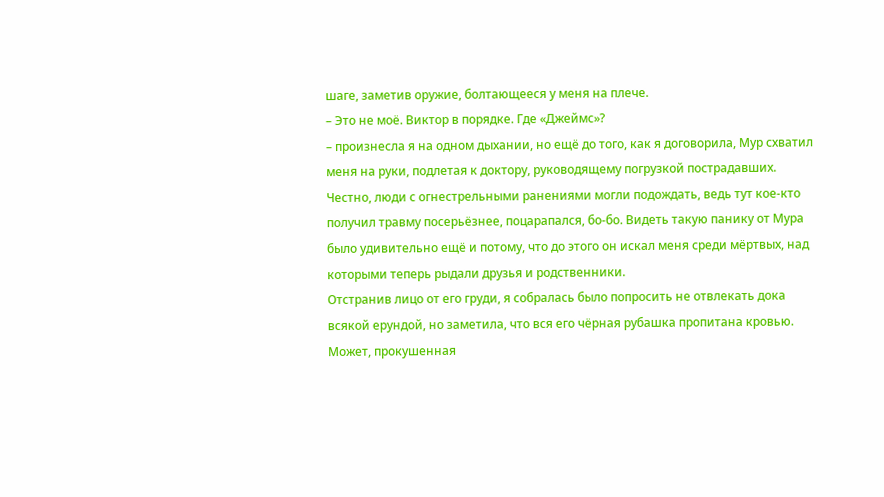шаге, заметив оружие, болтающееся у меня на плече.
– Это не моё. Виктор в порядке. Где «Джеймс»?
– произнесла я на одном дыхании, но ещё до того, как я договорила, Мур схватил меня на руки, подлетая к доктору, руководящему погрузкой пострадавших.
Честно, люди с огнестрельными ранениями могли подождать, ведь тут кое-кто получил травму посерьёзнее, поцарапался, бо-бо. Видеть такую панику от Мура было удивительно ещё и потому, что до этого он искал меня среди мёртвых, над которыми теперь рыдали друзья и родственники.
Отстранив лицо от его груди, я собралась было попросить не отвлекать дока всякой ерундой, но заметила, что вся его чёрная рубашка пропитана кровью.
Может, прокушенная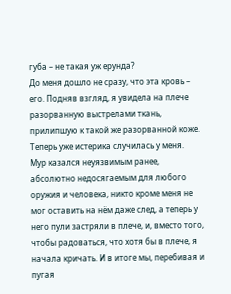губа – не такая уж ерунда?
До меня дошло не сразу, что эта кровь – его. Подняв взгляд, я увидела на плече разорванную выстрелами ткань, прилипшую к такой же разорванной коже.
Теперь уже истерика случилась у меня.
Мур казался неуязвимым ранее, абсолютно недосягаемым для любого оружия и человека, никто кроме меня не мог оставить на нём даже след, а теперь у него пули застряли в плече, и, вместо того, чтобы радоваться, что хотя бы в плече, я начала кричать. И в итоге мы, перебивая и пугая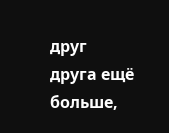друг друга ещё больше,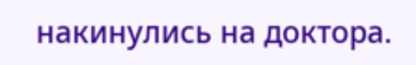накинулись на доктора.